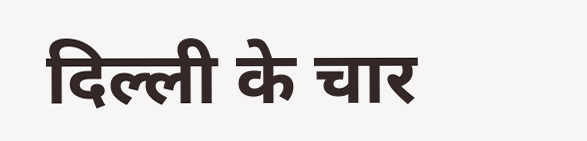दिल्ली के चार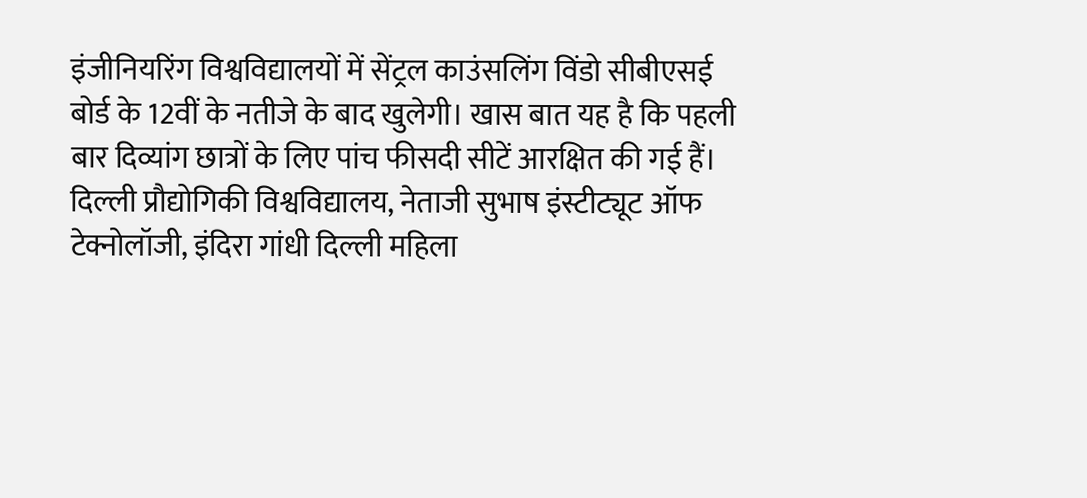इंजीनियरिंग विश्वविद्यालयों में सेंट्रल काउंसलिंग विंडो सीबीएसई बोर्ड के 12वीं के नतीजे के बाद खुलेगी। खास बात यह है कि पहली बार दिव्यांग छात्रों के लिए पांच फीसदी सीटें आरक्षित की गई हैं।
दिल्ली प्रौद्योगिकी विश्वविद्यालय, नेताजी सुभाष इंस्टीट्यूट ऑफ टेक्नोलॉजी, इंदिरा गांधी दिल्ली महिला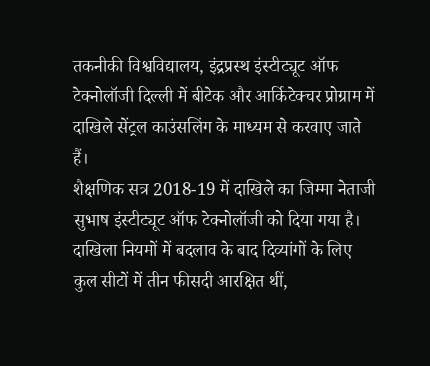तकनीकी विश्वविद्यालय, इंद्रप्रस्थ इंस्टीट्यूट ऑफ टेक्नोलॉजी दिल्ली में बीटेक और आर्किटेक्चर प्रोग्राम में दाखिले सेंट्रल काउंसलिंग के माध्यम से करवाए जाते हैं।
शैक्षणिक सत्र 2018-19 में दाखिले का जिम्मा नेताजी सुभाष इंस्टीट्यूट ऑफ टेक्नोलॉजी को दिया गया है। दाखिला नियमों में बदलाव के बाद दिव्यांगों के लिए कुल सीटों में तीन फीसदी आरक्षित थीं,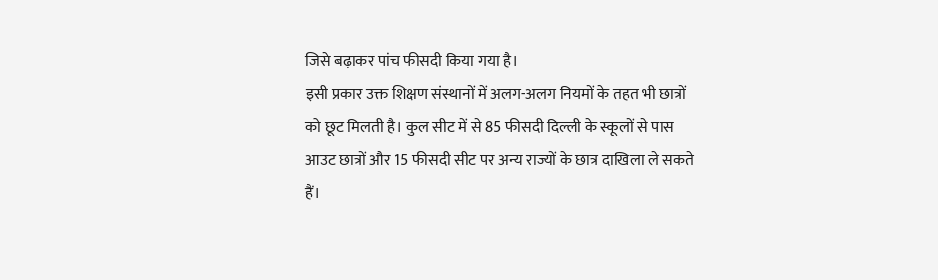जिसे बढ़ाकर पांच फीसदी किया गया है।
इसी प्रकार उक्त शिक्षण संस्थानों में अलग-अलग नियमों के तहत भी छात्रों को छूट मिलती है। कुल सीट में से 85 फीसदी दिल्ली के स्कूलों से पास आउट छात्रों और 15 फीसदी सीट पर अन्य राज्यों के छात्र दाखिला ले सकते हैं।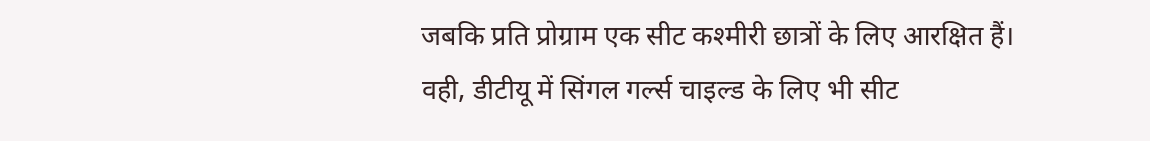जबकि प्रति प्रोग्राम एक सीट कश्मीरी छात्रों के लिए आरक्षित हैं। वही, डीटीयू में सिंगल गर्ल्स चाइल्ड के लिए भी सीट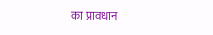का प्रावधान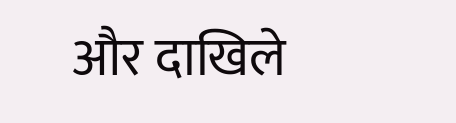और दाखिले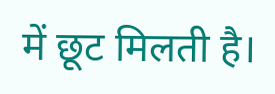में छूट मिलती है।